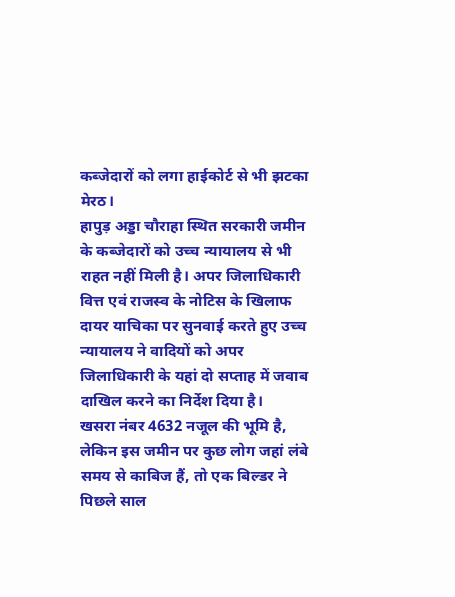कब्जेदारों को लगा हाईकोर्ट से भी झटका
मेरठ।
हापुड़ अड्डा चौराहा स्थित सरकारी जमीन के कब्जेदारों को उच्च न्यायालय से भी राहत नहीं मिली है। अपर जिलाधिकारी वित्त एवं राजस्व के नोटिस के खिलाफ दायर याचिका पर सुनवाई करते हुए उच्च न्यायालय ने वादियों को अपर जिलाधिकारी के यहां दो सप्ताह में जवाब दाखिल करने का निर्देश दिया है।
खसरा नंबर 4632 नजूल की भूमि है, लेकिन इस जमीन पर कुछ लोग जहां लंबे समय से काबिज हैं, तो एक बिल्डर ने पिछले साल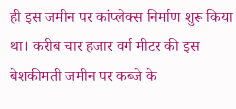ही इस जमीन पर कांप्लेक्स निर्माण शुरू किया था। करीब चार हजार वर्ग मीटर की इस बेशकीमती जमीन पर कब्जे के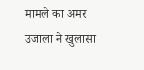मामले का अमर उजाला ने खुलासा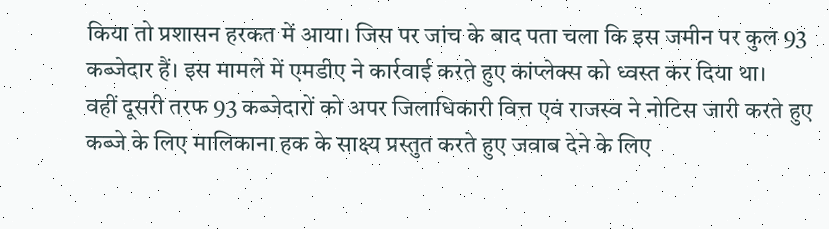किया तो प्रशासन हरकत में आया। जिस पर जांच के बाद पता चला कि इस जमीन पर कुल 93 कब्जेदार हैं। इस मामले में एमडीए ने कार्रवाई करते हुए कांप्लेक्स को ध्वस्त कर दिया था।
वहीं दूसरी तरफ 93 कब्जेदारों को अपर जिलाधिकारी वित्त एवं राजस्व ने नोटिस जारी करते हुए कब्जे के लिए मालिकाना हक के साक्ष्य प्रस्तुत करते हुए जवाब देने के लिए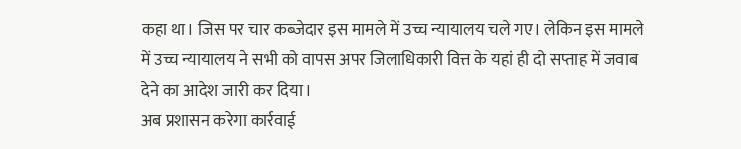कहा था। जिस पर चार कब्जेदार इस मामले में उच्च न्यायालय चले गए। लेकिन इस मामले में उच्च न्यायालय ने सभी को वापस अपर जिलाधिकारी वित्त के यहां ही दो सप्ताह में जवाब देने का आदेश जारी कर दिया।
अब प्रशासन करेगा कार्रवाई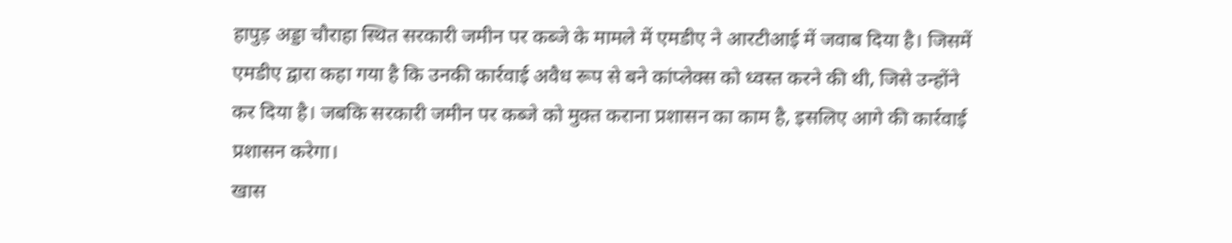हापुड़ अड्डा चौराहा स्थित सरकारी जमीन पर कब्जे के मामले में एमडीए ने आरटीआई में जवाब दिया है। जिसमें एमडीए द्वारा कहा गया है कि उनकी कार्रवाई अवैध रूप से बने कांप्लेक्स को ध्वस्त करने की थी, जिसे उन्होंने कर दिया है। जबकि सरकारी जमीन पर कब्जे को मुक्त कराना प्रशासन का काम है, इसलिए आगे की कार्रवाई प्रशासन करेगा।
खास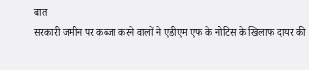बात
सरकारी जमीन पर कब्जा करने वालों ने एडीएम एफ के नोटिस के खिलाफ दायर की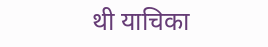थी याचिका